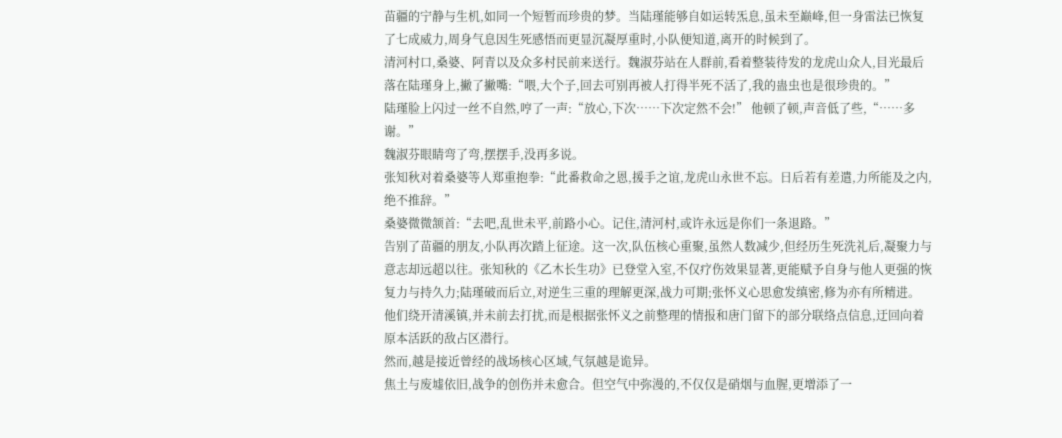苗疆的宁静与生机,如同一个短暂而珍贵的梦。当陆瑾能够自如运转炁息,虽未至巅峰,但一身雷法已恢复了七成威力,周身气息因生死感悟而更显沉凝厚重时,小队便知道,离开的时候到了。
清河村口,桑婆、阿青以及众多村民前来送行。魏淑芬站在人群前,看着整装待发的龙虎山众人,目光最后落在陆瑾身上,撇了撇嘴:“喂,大个子,回去可别再被人打得半死不活了,我的蛊虫也是很珍贵的。”
陆瑾脸上闪过一丝不自然,哼了一声:“放心,下次……下次定然不会!” 他顿了顿,声音低了些,“……多谢。”
魏淑芬眼睛弯了弯,摆摆手,没再多说。
张知秋对着桑婆等人郑重抱拳:“此番救命之恩,援手之谊,龙虎山永世不忘。日后若有差遣,力所能及之内,绝不推辞。”
桑婆微微颔首:“去吧,乱世未平,前路小心。记住,清河村,或许永远是你们一条退路。”
告别了苗疆的朋友,小队再次踏上征途。这一次,队伍核心重聚,虽然人数减少,但经历生死洗礼后,凝聚力与意志却远超以往。张知秋的《乙木长生功》已登堂入室,不仅疗伤效果显著,更能赋予自身与他人更强的恢复力与持久力;陆瑾破而后立,对逆生三重的理解更深,战力可期;张怀义心思愈发缜密,修为亦有所精进。
他们绕开清溪镇,并未前去打扰,而是根据张怀义之前整理的情报和唐门留下的部分联络点信息,迂回向着原本活跃的敌占区潜行。
然而,越是接近曾经的战场核心区域,气氛越是诡异。
焦土与废墟依旧,战争的创伤并未愈合。但空气中弥漫的,不仅仅是硝烟与血腥,更增添了一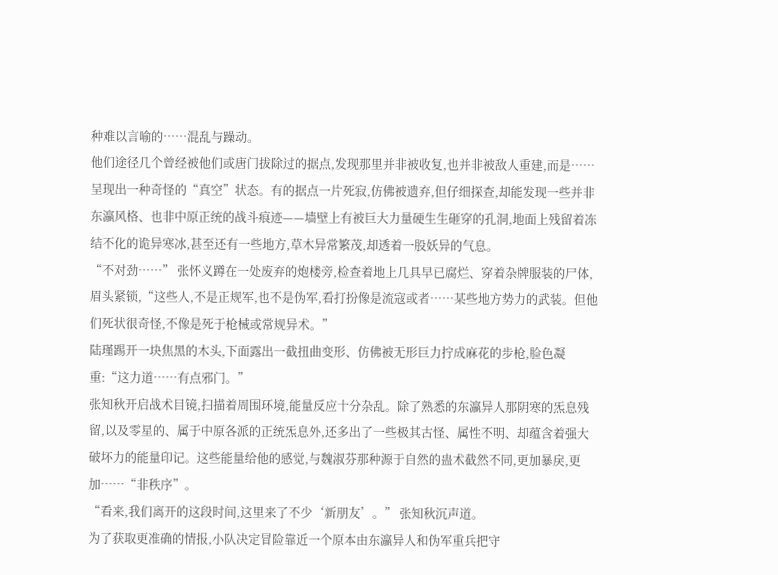种难以言喻的……混乱与躁动。
他们途径几个曾经被他们或唐门拔除过的据点,发现那里并非被收复,也并非被敌人重建,而是……呈现出一种奇怪的“真空”状态。有的据点一片死寂,仿佛被遗弃,但仔细探查,却能发现一些并非东瀛风格、也非中原正统的战斗痕迹——墙壁上有被巨大力量硬生生砸穿的孔洞,地面上残留着冻结不化的诡异寒冰,甚至还有一些地方,草木异常繁茂,却透着一股妖异的气息。
“不对劲……” 张怀义蹲在一处废弃的炮楼旁,检查着地上几具早已腐烂、穿着杂牌服装的尸体,眉头紧锁,“这些人,不是正规军,也不是伪军,看打扮像是流寇或者……某些地方势力的武装。但他们死状很奇怪,不像是死于枪械或常规异术。”
陆瑾踢开一块焦黑的木头,下面露出一截扭曲变形、仿佛被无形巨力拧成麻花的步枪,脸色凝重:“这力道……有点邪门。”
张知秋开启战术目镜,扫描着周围环境,能量反应十分杂乱。除了熟悉的东瀛异人那阴寒的炁息残留,以及零星的、属于中原各派的正统炁息外,还多出了一些极其古怪、属性不明、却蕴含着强大破坏力的能量印记。这些能量给他的感觉,与魏淑芬那种源于自然的蛊术截然不同,更加暴戾,更加……“非秩序”。
“看来,我们离开的这段时间,这里来了不少‘新朋友’。” 张知秋沉声道。
为了获取更准确的情报,小队决定冒险靠近一个原本由东瀛异人和伪军重兵把守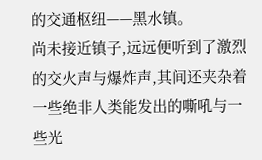的交通枢纽——黑水镇。
尚未接近镇子,远远便听到了激烈的交火声与爆炸声,其间还夹杂着一些绝非人类能发出的嘶吼与一些光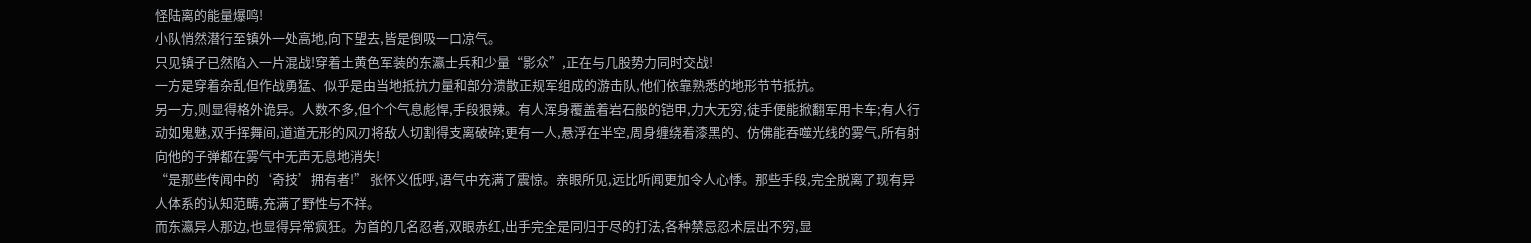怪陆离的能量爆鸣!
小队悄然潜行至镇外一处高地,向下望去,皆是倒吸一口凉气。
只见镇子已然陷入一片混战!穿着土黄色军装的东瀛士兵和少量“影众”,正在与几股势力同时交战!
一方是穿着杂乱但作战勇猛、似乎是由当地抵抗力量和部分溃散正规军组成的游击队,他们依靠熟悉的地形节节抵抗。
另一方,则显得格外诡异。人数不多,但个个气息彪悍,手段狠辣。有人浑身覆盖着岩石般的铠甲,力大无穷,徒手便能掀翻军用卡车;有人行动如鬼魅,双手挥舞间,道道无形的风刃将敌人切割得支离破碎;更有一人,悬浮在半空,周身缠绕着漆黑的、仿佛能吞噬光线的雾气,所有射向他的子弹都在雾气中无声无息地消失!
“是那些传闻中的‘奇技’拥有者!” 张怀义低呼,语气中充满了震惊。亲眼所见,远比听闻更加令人心悸。那些手段,完全脱离了现有异人体系的认知范畴,充满了野性与不祥。
而东瀛异人那边,也显得异常疯狂。为首的几名忍者,双眼赤红,出手完全是同归于尽的打法,各种禁忌忍术层出不穷,显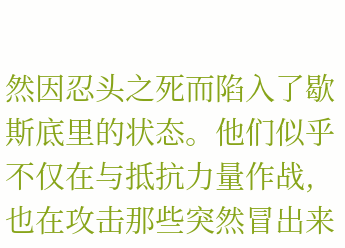然因忍头之死而陷入了歇斯底里的状态。他们似乎不仅在与抵抗力量作战,也在攻击那些突然冒出来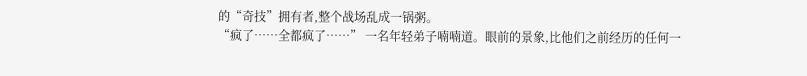的“奇技”拥有者,整个战场乱成一锅粥。
“疯了……全都疯了……” 一名年轻弟子喃喃道。眼前的景象,比他们之前经历的任何一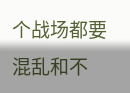个战场都要混乱和不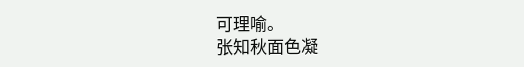可理喻。
张知秋面色凝